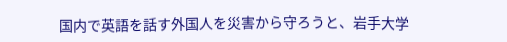国内で英語を話す外国人を災害から守ろうと、岩手大学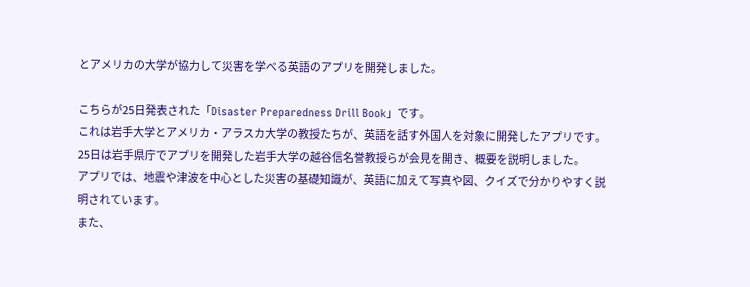とアメリカの大学が協力して災害を学べる英語のアプリを開発しました。

こちらが25日発表された「Disaster Preparedness Drill Book」です。
これは岩手大学とアメリカ・アラスカ大学の教授たちが、英語を話す外国人を対象に開発したアプリです。
25日は岩手県庁でアプリを開発した岩手大学の越谷信名誉教授らが会見を開き、概要を説明しました。
アプリでは、地震や津波を中心とした災害の基礎知識が、英語に加えて写真や図、クイズで分かりやすく説明されています。
また、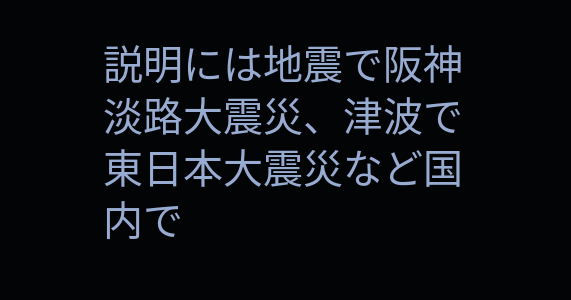説明には地震で阪神淡路大震災、津波で東日本大震災など国内で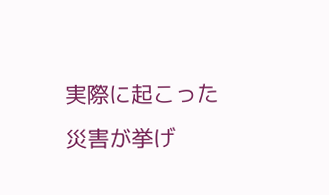実際に起こった災害が挙げ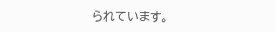られています。